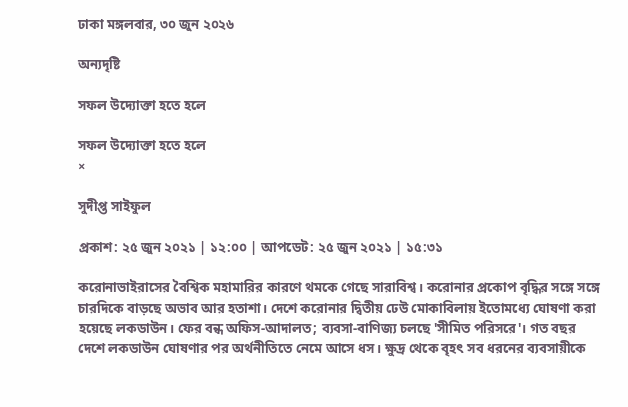ঢাকা মঙ্গলবার, ৩০ জুন ২০২৬

অন্যদৃষ্টি

সফল উদ্যোক্তা হতে হলে

সফল উদ্যোক্তা হতে হলে
×

সুদীপ্ত সাইফুল

প্রকাশ: ২৫ জুন ২০২১ | ১২:০০ | আপডেট: ২৫ জুন ২০২১ | ১৫:৩১

করোনাভাইরাসের বৈশ্বিক মহামারির কারণে থমকে গেছে সারাবিশ্ব। করোনার প্রকোপ বৃদ্ধির সঙ্গে সঙ্গে চারদিকে বাড়ছে অভাব আর হতাশা। দেশে করোনার দ্বিতীয় ঢেউ মোকাবিলায় ইতোমধ্যে ঘোষণা করা হয়েছে লকডাউন। ফের বন্ধ অফিস-আদালত; ব্যবসা-বাণিজ্য চলছে 'সীমিত পরিসরে'। গত বছর দেশে লকডাউন ঘোষণার পর অর্থনীতিতে নেমে আসে ধস। ক্ষুদ্র থেকে বৃহৎ সব ধরনের ব্যবসায়ীকে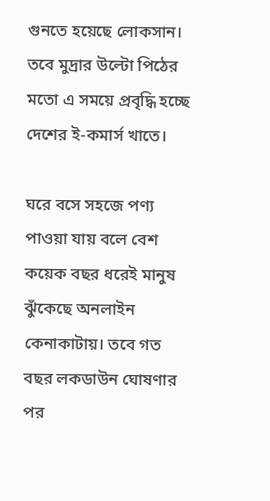গুনতে হয়েছে লোকসান। তবে মুদ্রার উল্টো পিঠের মতো এ সময়ে প্রবৃদ্ধি হচ্ছে দেশের ই-কমার্স খাতে।

ঘরে বসে সহজে পণ্য পাওয়া যায় বলে বেশ কয়েক বছর ধরেই মানুষ ঝুঁকেছে অনলাইন কেনাকাটায়। তবে গত বছর লকডাউন ঘোষণার পর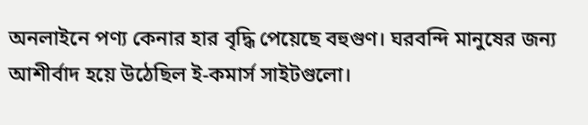অনলাইনে পণ্য কেনার হার বৃদ্ধি পেয়েছে বহুগুণ। ঘরবন্দি মানুষের জন্য আশীর্বাদ হয়ে উঠেছিল ই-কমার্স সাইটগুলো।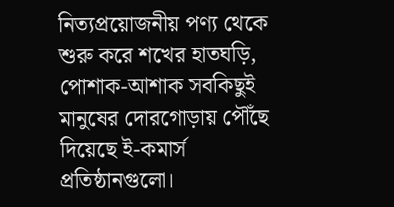নিত্যপ্রয়োজনীয় পণ্য থেকে শুরু করে শখের হাতঘড়ি, পোশাক-আশাক সবকিছুই মানুষের দোরগোড়ায় পৌঁছে দিয়েছে ই-কমার্স প্রতিষ্ঠানগুলো।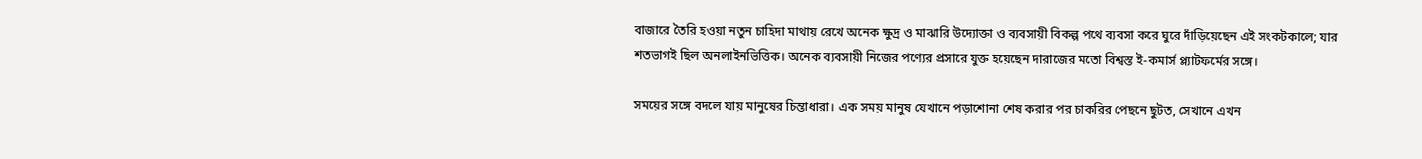বাজারে তৈরি হওয়া নতুন চাহিদা মাথায় রেখে অনেক ক্ষুদ্র ও মাঝারি উদ্যোক্তা ও ব্যবসায়ী বিকল্প পথে ব্যবসা করে ঘুরে দাঁড়িয়েছেন এই সংকটকালে; যার শতভাগই ছিল অনলাইনভিত্তিক। অনেক ব্যবসায়ী নিজের পণ্যের প্রসারে যুক্ত হয়েছেন দারাজের মতো বিশ্বস্ত ই-কমার্স প্ল্যাটফর্মের সঙ্গে।

সময়ের সঙ্গে বদলে যায় মানুষের চিন্তাধারা। এক সময় মানুষ যেখানে পড়াশোনা শেষ করার পর চাকরির পেছনে ছুটত, সেখানে এখন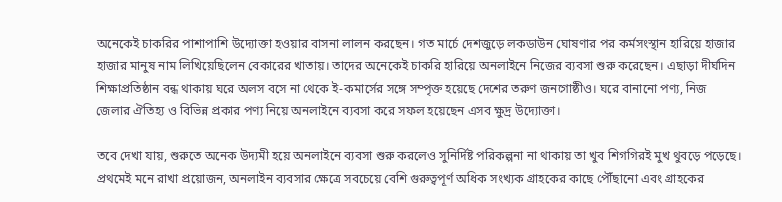অনেকেই চাকরির পাশাপাশি উদ্যোক্তা হওয়ার বাসনা লালন করছেন। গত মার্চে দেশজুড়ে লকডাউন ঘোষণার পর কর্মসংস্থান হারিয়ে হাজার হাজার মানুষ নাম লিখিয়েছিলেন বেকারের খাতায়। তাদের অনেকেই চাকরি হারিয়ে অনলাইনে নিজের ব্যবসা শুরু করেছেন। এছাড়া দীর্ঘদিন শিক্ষাপ্রতিষ্ঠান বন্ধ থাকায় ঘরে অলস বসে না থেকে ই-কমার্সের সঙ্গে সম্পৃক্ত হয়েছে দেশের তরুণ জনগোষ্ঠীও। ঘরে বানানো পণ্য, নিজ জেলার ঐতিহ্য ও বিভিন্ন প্রকার পণ্য নিয়ে অনলাইনে ব্যবসা করে সফল হয়েছেন এসব ক্ষুদ্র উদ্যোক্তা।

তবে দেখা যায়, শুরুতে অনেক উদ্যমী হয়ে অনলাইনে ব্যবসা শুরু করলেও সুনির্দিষ্ট পরিকল্পনা না থাকায় তা খুব শিগগিরই মুখ থুবড়ে পড়েছে। প্রথমেই মনে রাখা প্রয়োজন, অনলাইন ব্যবসার ক্ষেত্রে সবচেয়ে বেশি গুরুত্বপূর্ণ অধিক সংখ্যক গ্রাহকের কাছে পৌঁছানো এবং গ্রাহকের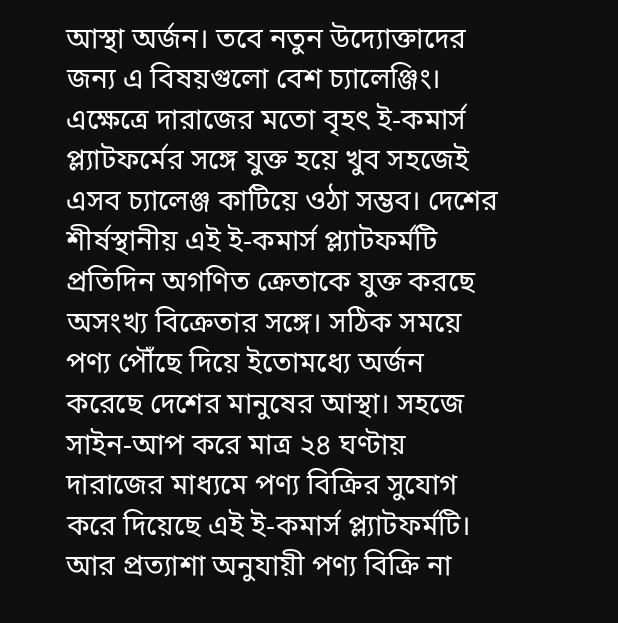আস্থা অর্জন। তবে নতুন উদ্যোক্তাদের জন্য এ বিষয়গুলো বেশ চ্যালেঞ্জিং। এক্ষেত্রে দারাজের মতো বৃহৎ ই-কমার্স প্ল্যাটফর্মের সঙ্গে যুক্ত হয়ে খুব সহজেই এসব চ্যালেঞ্জ কাটিয়ে ওঠা সম্ভব। দেশের শীর্ষস্থানীয় এই ই-কমার্স প্ল্যাটফর্মটি প্রতিদিন অগণিত ক্রেতাকে যুক্ত করছে অসংখ্য বিক্রেতার সঙ্গে। সঠিক সময়ে পণ্য পৌঁছে দিয়ে ইতোমধ্যে অর্জন করেছে দেশের মানুষের আস্থা। সহজে সাইন-আপ করে মাত্র ২৪ ঘণ্টায় দারাজের মাধ্যমে পণ্য বিক্রির সুযোগ করে দিয়েছে এই ই-কমার্স প্ল্যাটফর্মটি। আর প্রত্যাশা অনুযায়ী পণ্য বিক্রি না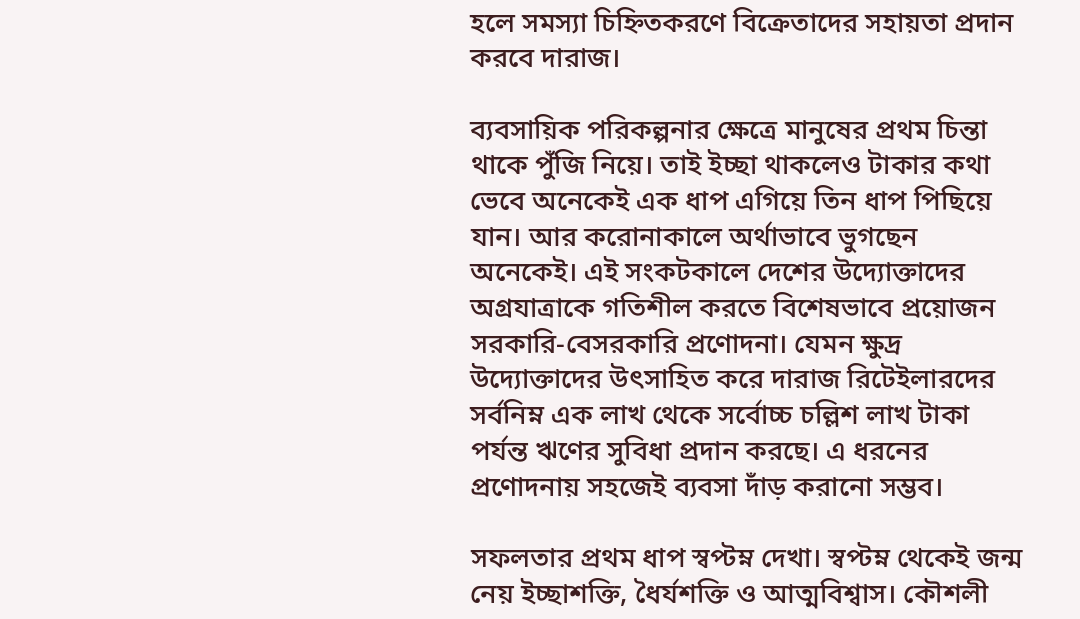হলে সমস্যা চিহ্নিতকরণে বিক্রেতাদের সহায়তা প্রদান করবে দারাজ।

ব্যবসায়িক পরিকল্পনার ক্ষেত্রে মানুষের প্রথম চিন্তা থাকে পুঁজি নিয়ে। তাই ইচ্ছা থাকলেও টাকার কথা ভেবে অনেকেই এক ধাপ এগিয়ে তিন ধাপ পিছিয়ে যান। আর করোনাকালে অর্থাভাবে ভুগছেন অনেকেই। এই সংকটকালে দেশের উদ্যোক্তাদের অগ্রযাত্রাকে গতিশীল করতে বিশেষভাবে প্রয়োজন সরকারি-বেসরকারি প্রণোদনা। যেমন ক্ষুদ্র উদ্যোক্তাদের উৎসাহিত করে দারাজ রিটেইলারদের সর্বনিম্ন এক লাখ থেকে সর্বোচ্চ চল্লিশ লাখ টাকা পর্যন্ত ঋণের সুবিধা প্রদান করছে। এ ধরনের প্রণোদনায় সহজেই ব্যবসা দাঁড় করানো সম্ভব।

সফলতার প্রথম ধাপ স্বপ্টম্ন দেখা। স্বপ্টম্ন থেকেই জন্ম নেয় ইচ্ছাশক্তি, ধৈর্যশক্তি ও আত্মবিশ্বাস। কৌশলী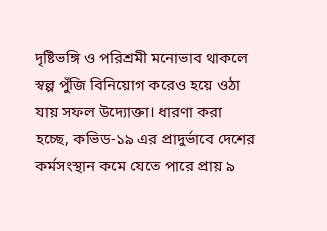দৃষ্টিভঙ্গি ও পরিশ্রমী মনোভাব থাকলে স্বল্প পুঁজি বিনিয়োগ করেও হয়ে ওঠা যায় সফল উদ্যোক্তা। ধারণা করা হচ্ছে, কভিড-১৯ এর প্রাদুর্ভাবে দেশের কর্মসংস্থান কমে যেতে পারে প্রায় ৯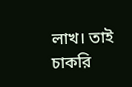লাখ। তাই চাকরি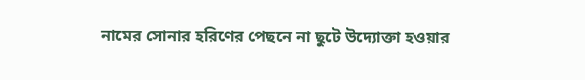নামের সোনার হরিণের পেছনে না ছুটে উদ্যোক্তা হওয়ার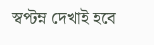স্বপ্টম্ন দেখাই হবে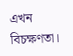এখন বিচক্ষণতা।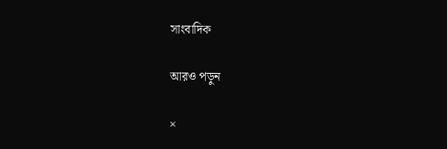সাংবাদিক

আরও পড়ুন

×